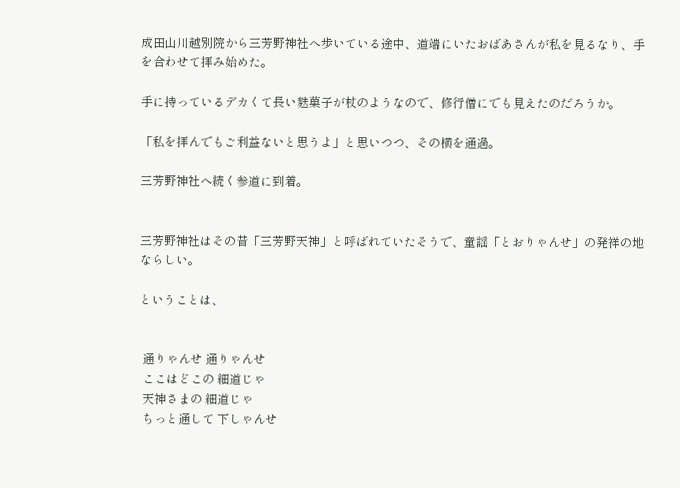成田山川越別院から三芳野神社へ歩いている途中、道端にいたおばあさんが私を見るなり、手を合わせて拝み始めた。

手に持っているデカくて長い麩菓子が杖のようなので、修行僧にでも見えたのだろうか。

「私を拝んでもご利益ないと思うよ」と思いつつ、その横を通過。

三芳野神社へ続く参道に到着。


三芳野神社はその昔「三芳野天神」と呼ばれていたそうで、童謡「とおりゃんせ」の発祥の地ならしい。

ということは、


 通りゃんせ 通りゃんせ
 ここはどこの 細道じゃ
 天神さまの 細道じゃ
 ちっと通して 下しゃんせ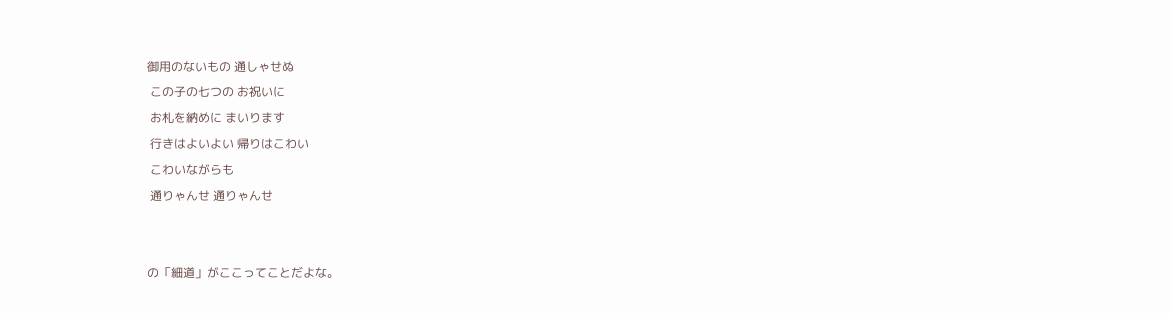御用のないもの 通しゃせぬ
 この子の七つの お祝いに
 お札を納めに まいります
 行きはよいよい 帰りはこわい
 こわいながらも
 通りゃんせ 通りゃんせ


の「細道」がここってことだよな。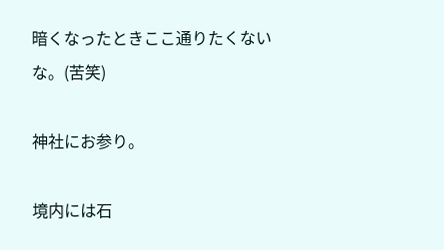暗くなったときここ通りたくないな。(苦笑)

神社にお参り。

境内には石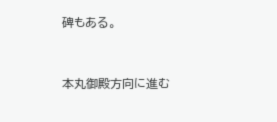碑もある。


本丸御殿方向に進む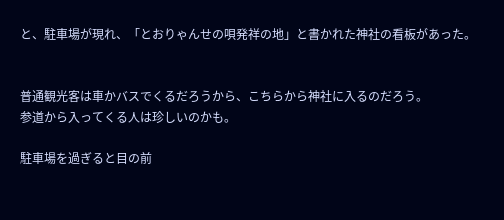と、駐車場が現れ、「とおりゃんせの唄発祥の地」と書かれた神社の看板があった。


普通観光客は車かバスでくるだろうから、こちらから神社に入るのだろう。
参道から入ってくる人は珍しいのかも。

駐車場を過ぎると目の前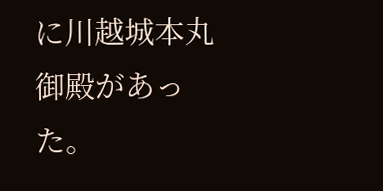に川越城本丸御殿があった。